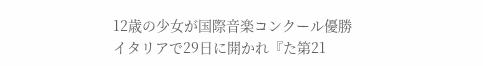12歳の少女が国際音楽コンクール優勝
イタリアで29日に開かれ『た第21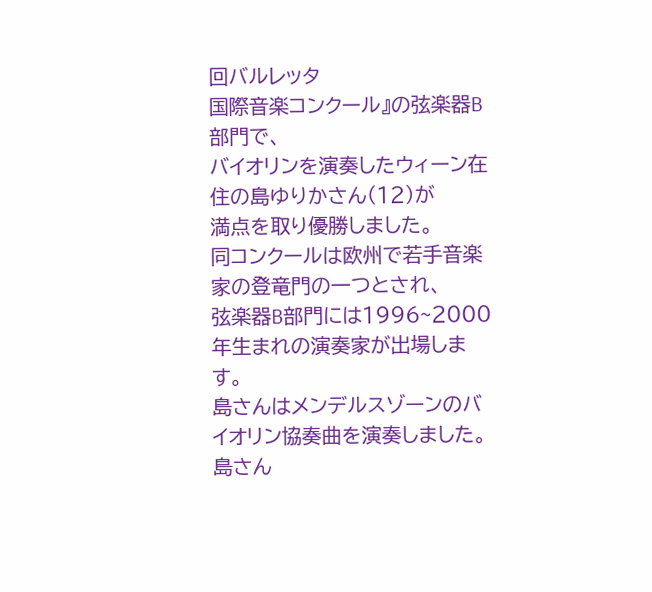回バルレッタ
国際音楽コンクール』の弦楽器B部門で、
バイオリンを演奏したウィーン在住の島ゆりかさん(12)が
満点を取り優勝しました。
同コンクールは欧州で若手音楽家の登竜門の一つとされ、
弦楽器B部門には1996~2000年生まれの演奏家が出場します。
島さんはメンデルスゾーンのバイオリン協奏曲を演奏しました。
島さん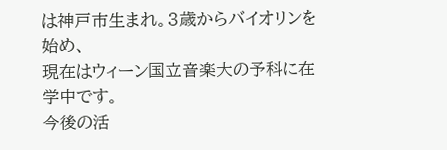は神戸市生まれ。3歳からバイオリンを始め、
現在はウィーン国立音楽大の予科に在学中です。
今後の活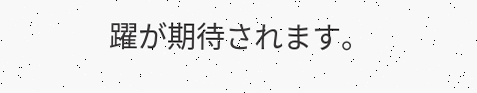躍が期待されます。